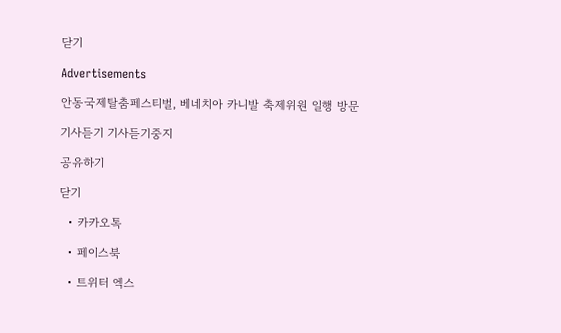닫기

Advertisements

안동국제탈춤페스티벌, 베네치아 카니발 축제위원 일행 방문

기사듣기 기사듣기중지

공유하기

닫기

  • 카카오톡

  • 페이스북

  • 트위터 엑스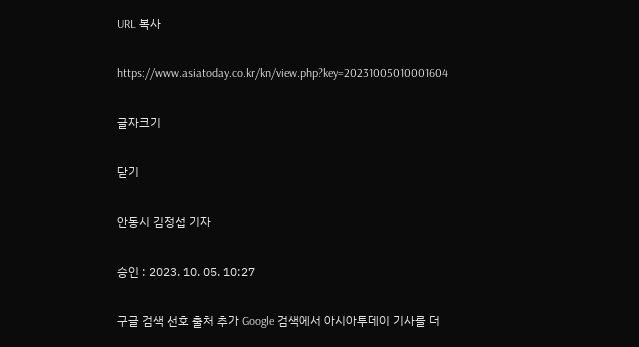URL 복사

https://www.asiatoday.co.kr/kn/view.php?key=20231005010001604

글자크기

닫기

안동시 김정섭 기자

승인 : 2023. 10. 05. 10:27

구글 검색 선호 출처 추가 Google 검색에서 아시아투데이 기사를 더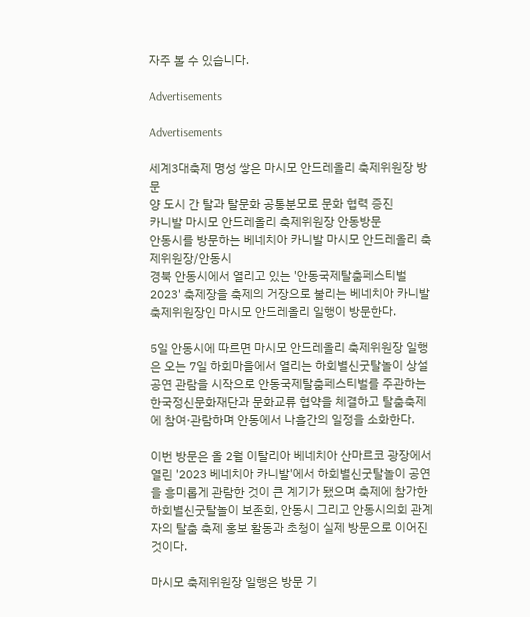자주 볼 수 있습니다.

Advertisements

Advertisements

세계3대축제 명성 쌓은 마시모 안드레올리 축제위원장 방문
양 도시 간 탈과 탈문화 공통분모로 문화 협력 증진
카니발 마시모 안드레올리 축제위원장 안동방문
안동시를 방문하는 베네치아 카니발 마시모 안드레올리 축제위원장/안동시
경북 안동시에서 열리고 있는 '안동국제탈춤페스티벌 2023' 축제장을 축제의 거장으로 불리는 베네치아 카니발 축제위원장인 마시모 안드레올리 일행이 방문한다.

5일 안동시에 따르면 마시모 안드레올리 축제위원장 일행은 오는 7일 하회마을에서 열리는 하회별신굿탈놀이 상설공연 관람을 시작으로 안동국제탈춤페스티벌를 주관하는 한국정신문화재단과 문화교류 협약을 체결하고 탈춤축제에 참여·관람하며 안동에서 나흘간의 일정을 소화한다.

이번 방문은 올 2월 이탈리아 베네치아 산마르코 광장에서 열린 '2023 베네치아 카니발'에서 하회별신굿탈놀이 공연을 흥미롭게 관람한 것이 큰 계기가 됐으며 축제에 참가한 하회별신굿탈놀이 보존회, 안동시 그리고 안동시의회 관계자의 탈춤 축제 홍보 활동과 초청이 실제 방문으로 이어진 것이다.

마시모 축제위원장 일행은 방문 기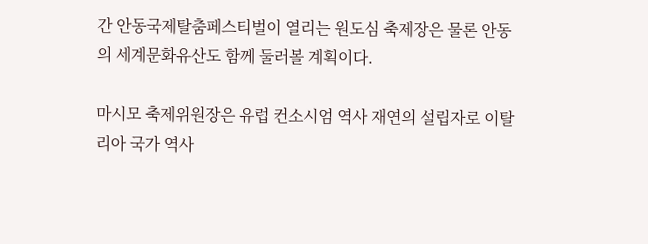간 안동국제탈춤페스티벌이 열리는 원도심 축제장은 물론 안동의 세계문화유산도 함께 둘러볼 계획이다.

마시모 축제위원장은 유럽 컨소시엄 역사 재연의 설립자로 이탈리아 국가 역사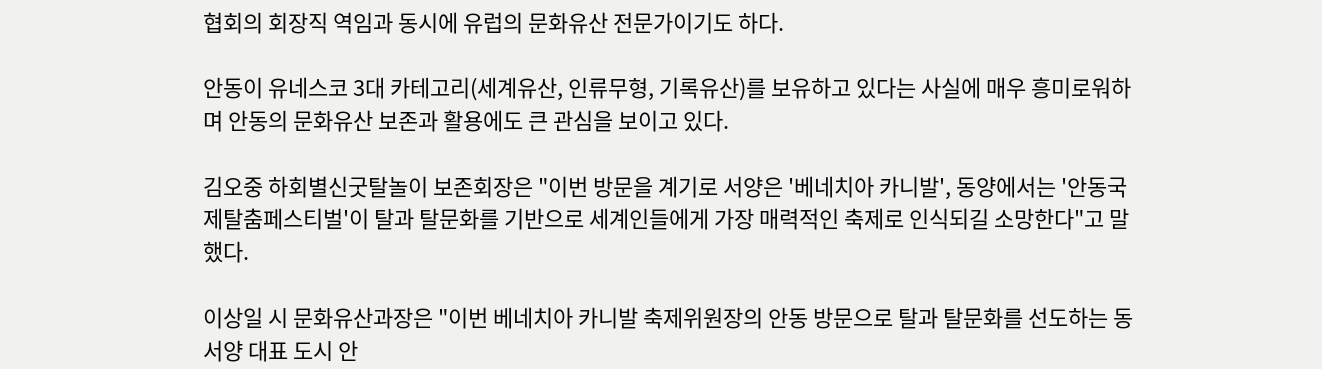협회의 회장직 역임과 동시에 유럽의 문화유산 전문가이기도 하다.

안동이 유네스코 3대 카테고리(세계유산, 인류무형, 기록유산)를 보유하고 있다는 사실에 매우 흥미로워하며 안동의 문화유산 보존과 활용에도 큰 관심을 보이고 있다.

김오중 하회별신굿탈놀이 보존회장은 "이번 방문을 계기로 서양은 '베네치아 카니발', 동양에서는 '안동국제탈춤페스티벌'이 탈과 탈문화를 기반으로 세계인들에게 가장 매력적인 축제로 인식되길 소망한다"고 말했다.

이상일 시 문화유산과장은 "이번 베네치아 카니발 축제위원장의 안동 방문으로 탈과 탈문화를 선도하는 동서양 대표 도시 안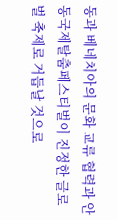동과 베네치아의 문화 교류 협력과 안동국제탈춤페스티벌이 진정한 글로벌 축제로 거듭날 것으로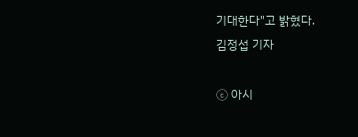기대한다"고 밝혔다.
김정섭 기자

ⓒ 아시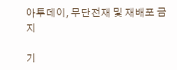아투데이, 무단전재 및 재배포 금지

기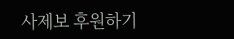사제보 후원하기